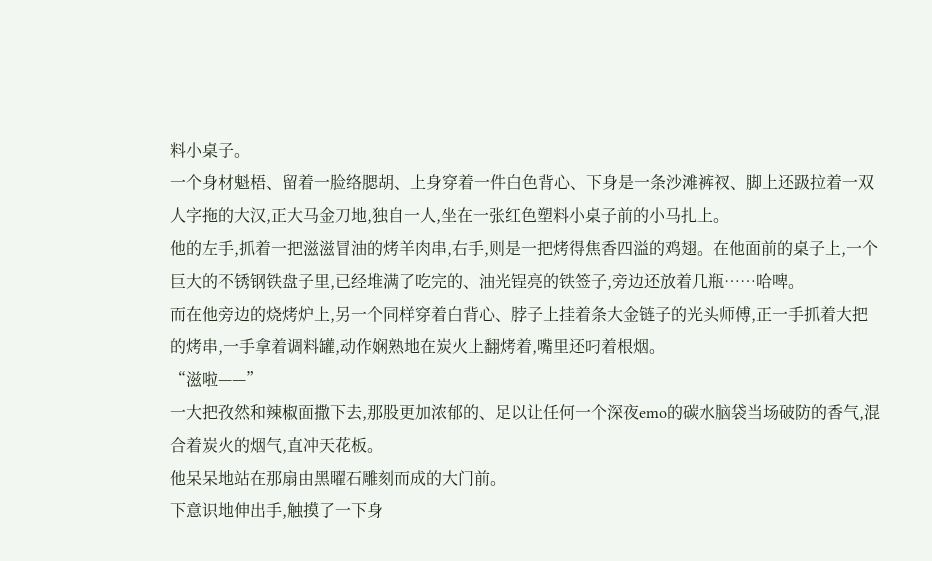料小桌子。
一个身材魁梧、留着一脸络腮胡、上身穿着一件白色背心、下身是一条沙滩裤衩、脚上还趿拉着一双人字拖的大汉,正大马金刀地,独自一人,坐在一张红色塑料小桌子前的小马扎上。
他的左手,抓着一把滋滋冒油的烤羊肉串,右手,则是一把烤得焦香四溢的鸡翅。在他面前的桌子上,一个巨大的不锈钢铁盘子里,已经堆满了吃完的、油光锃亮的铁签子,旁边还放着几瓶……哈啤。
而在他旁边的烧烤炉上,另一个同样穿着白背心、脖子上挂着条大金链子的光头师傅,正一手抓着大把的烤串,一手拿着调料罐,动作娴熟地在炭火上翻烤着,嘴里还叼着根烟。
“滋啦——”
一大把孜然和辣椒面撒下去,那股更加浓郁的、足以让任何一个深夜emo的碳水脑袋当场破防的香气,混合着炭火的烟气,直冲天花板。
他呆呆地站在那扇由黑曜石雕刻而成的大门前。
下意识地伸出手,触摸了一下身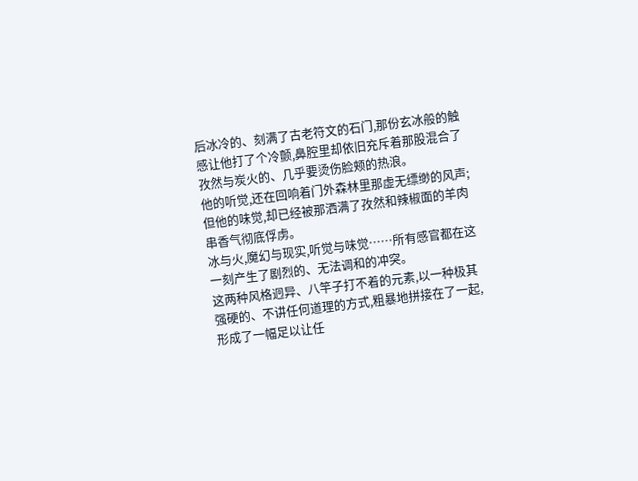后冰冷的、刻满了古老符文的石门,那份玄冰般的触感让他打了个冷颤,鼻腔里却依旧充斥着那股混合了孜然与炭火的、几乎要烫伤脸颊的热浪。
他的听觉,还在回响着门外森林里那虚无缥缈的风声;但他的味觉,却已经被那洒满了孜然和辣椒面的羊肉串香气彻底俘虏。
冰与火,魔幻与现实,听觉与味觉……所有感官都在这一刻产生了剧烈的、无法调和的冲突。
这两种风格迥异、八竿子打不着的元素,以一种极其强硬的、不讲任何道理的方式,粗暴地拼接在了一起,形成了一幅足以让任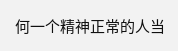何一个精神正常的人当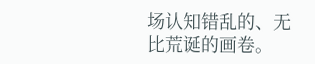场认知错乱的、无比荒诞的画卷。